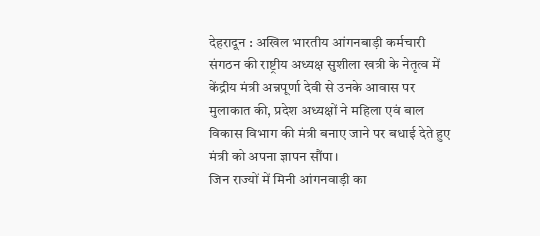देहरादून : अखिल भारतीय आंगनबाड़ी कर्मचारी संगठन की राष्ट्रीय अध्यक्ष सुशीला खत्री के नेतृत्व में केंद्रीय मंत्री अन्नपूर्णा देवी से उनके आवास पर मुलाकात की, प्रदेश अध्यक्षों ने महिला एवं बाल विकास विभाग की मंत्री बनाए जाने पर बधाई देते हुए मंत्री को अपना ज्ञापन सौंपा।
जिन राज्यों में मिनी आंगनवाड़ी का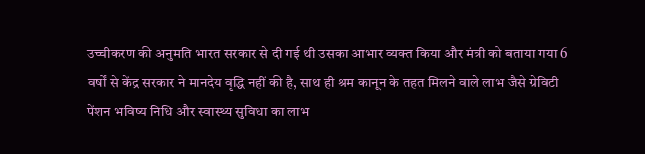उच्चीकरण की अनुमति भारत सरकार से दी गई थी उसका आभार व्यक्त किया और मंत्री को बताया गया 6 वर्षों से केंद्र सरकार ने मानदेय वृद्धि नहीं की है, साथ ही श्रम कानून के तहत मिलने वाले लाभ जैसे ग्रेविटी पेंशन भविष्य निधि और स्वास्थ्य सुविधा का लाभ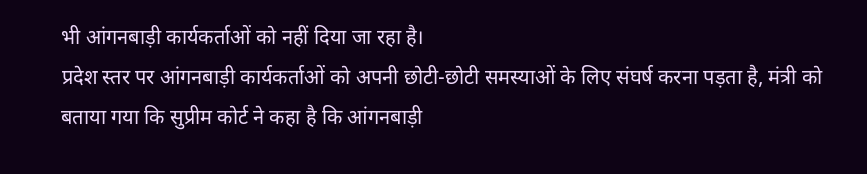भी आंगनबाड़ी कार्यकर्ताओं को नहीं दिया जा रहा है।
प्रदेश स्तर पर आंगनबाड़ी कार्यकर्ताओं को अपनी छोटी-छोटी समस्याओं के लिए संघर्ष करना पड़ता है, मंत्री को बताया गया कि सुप्रीम कोर्ट ने कहा है कि आंगनबाड़ी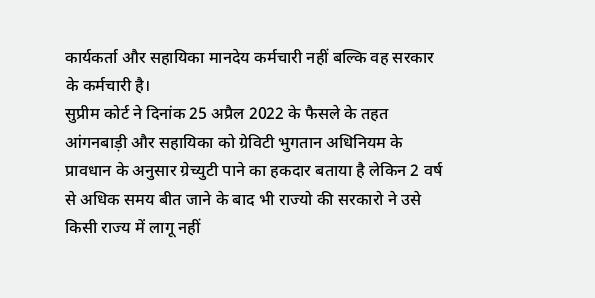कार्यकर्ता और सहायिका मानदेय कर्मचारी नहीं बल्कि वह सरकार के कर्मचारी है।
सुप्रीम कोर्ट ने दिनांक 25 अप्रैल 2022 के फैसले के तहत आंगनबाड़ी और सहायिका को ग्रेविटी भुगतान अधिनियम के प्रावधान के अनुसार ग्रेच्युटी पाने का हकदार बताया है लेकिन 2 वर्ष से अधिक समय बीत जाने के बाद भी राज्यो की सरकारो ने उसे किसी राज्य में लागू नहीं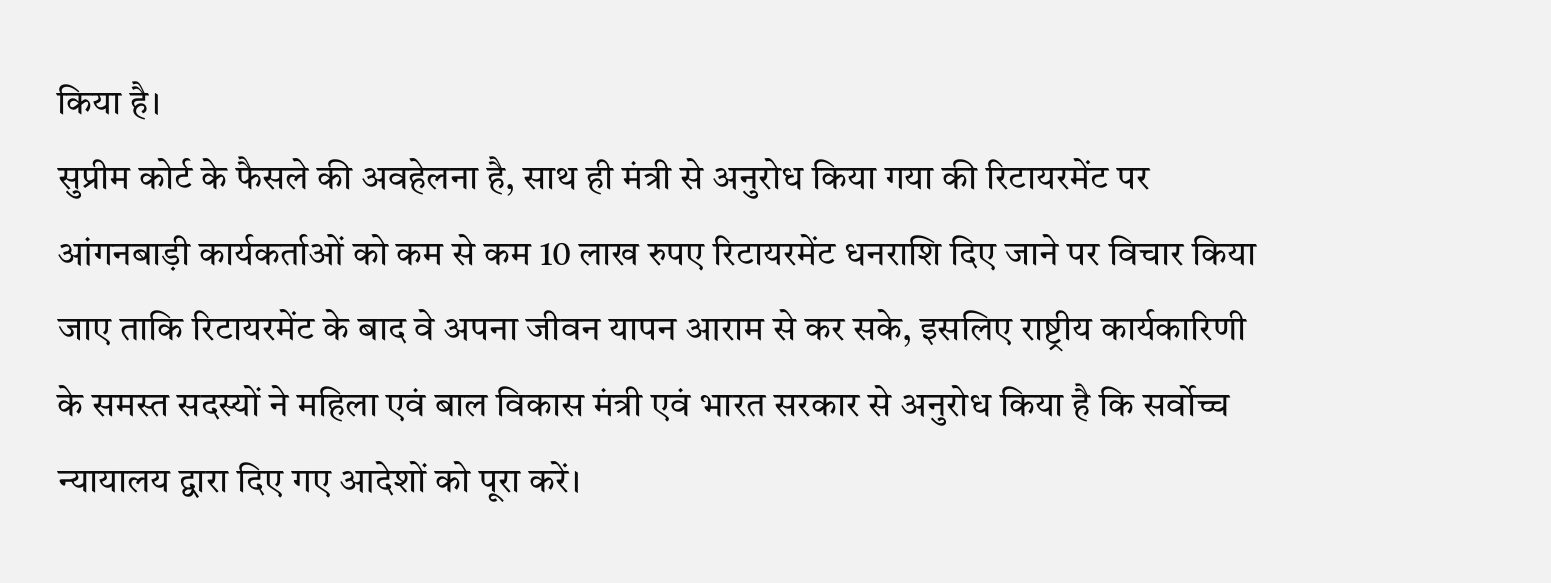किया है।
सुप्रीम कोर्ट के फैसले की अवहेलना है, साथ ही मंत्री से अनुरोध किया गया की रिटायरमेंट पर आंगनबाड़ी कार्यकर्ताओं को कम से कम 10 लाख रुपए रिटायरमेंट धनराशि दिए जाने पर विचार किया जाए ताकि रिटायरमेंट के बाद वे अपना जीवन यापन आराम से कर सके, इसलिए राष्ट्रीय कार्यकारिणी के समस्त सदस्यों ने महिला एवं बाल विकास मंत्री एवं भारत सरकार से अनुरोध किया है कि सर्वोच्च न्यायालय द्वारा दिए गए आदेशों को पूरा करें।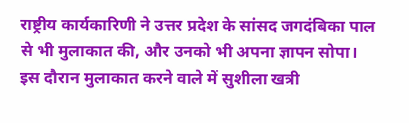राष्ट्रीय कार्यकारिणी ने उत्तर प्रदेश के सांसद जगदंबिका पाल से भी मुलाकात की, और उनको भी अपना ज्ञापन सोपा।
इस दौरान मुलाकात करने वाले में सुशीला खत्री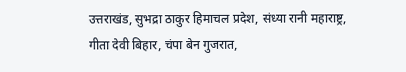उत्तराखंड, सुभद्रा ठाकुर हिमाचल प्रदेश, संध्या रानी महाराष्ट्र, गीता देवी बिहार, चंपा बेन गुजरात,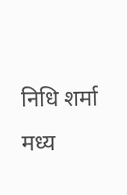निधि शर्मा मध्य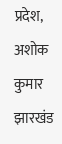प्रदेश, अशोक कुमार झारखंड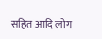सहित आदि लोग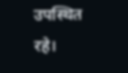उपस्थित रहे।